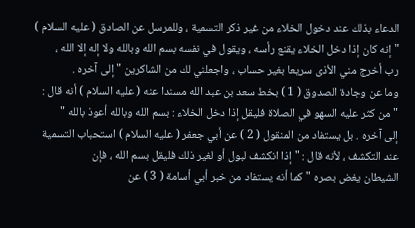الدعاء بذلك عند دخول الخلاء من غير ذكر التسمية ، وللمرسل عن الصادق ( عليه السلام )
" إنه كان إذا دخل الخلاء يقنع رأسه ، ويقول في نفسه بسم الله وبالله ولا إله إلا الله ،
رب أخرج مني الأذى سريعا بغير حساب ، واجعلني لك من الشاكرين " إلى آخره .
وما عن وجادة الصدوق ( 1 ) بخط سعد بن عبد الله مسندا عنه ( عليه السلام ) أنه قال :
" من كثر عليه السهو في الصلاة فليقل إذا دخل الخلاء : بسم الله وبالله أعوذ بالله "
إلى آخره . بل يستفاد من المنقول ( 2 ) عن أبي جعفر ( عليه السلام ) استحباب التسمية
عند التكشف ، لأنه قال : " إذا انكشف لبول أو لغير ذلك فليقل بسم الله ، فإن
الشيطان يغض بصره " كما أنه يستفاد من خبر أبي أسامة ( 3 ) عن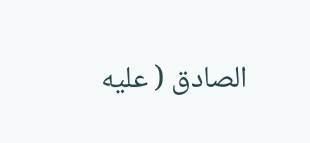الصادق ( عليه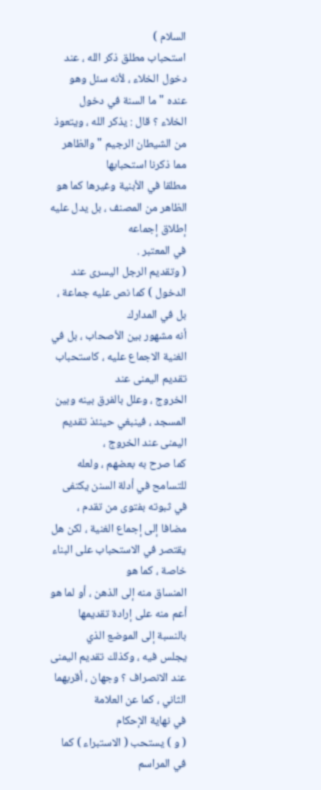السلام )
استحباب مطلق ذكر الله ، عند دخول الخلاء ، لأنه سئل وهو عنده " ما السنة في دخول
الخلاء ؟ قال : يذكر الله ، ويتعوذ من الشيطان الرجيم " والظاهر مما ذكرنا استحبابها
مطلقا في الأبنية وغيرها كما هو الظاهر من المصنف ، بل يدل عليه إطلاق إجماعه
في المعتبر .
( وتقديم الرجل اليسرى عند الدخول ) كما نص عليه جماعة ، بل في المدارك
أنه مشهور بين الأصحاب ، بل في الغنية الاجماع عليه ، كاستحباب تقديم اليمنى عند
الخروج ، وعلل بالفرق بينه وبين المسجد ، فينبغي حينئذ تقديم اليمنى عند الخروج ،
كما صرح به بعضهم ، ولعله للتسامح في أدلة السنن يكتفى في ثبوته بفتوى من تقدم ،
مضافا إلى إجماع الغنية ، لكن هل يقتصر في الاستحباب على البناء خاصة ، كما هو
المنساق منه إلى الذهن ، أو لما هو أعم منه على إرادة تقديمها بالنسبة إلى الموضع الذي
يجلس فيه ، وكذلك تقديم اليمنى عند الانصراف ؟ وجهان ، أقربهما الثاني ، كما عن العلامة
في نهاية الإحكام
( و ) يستحب ( الاستبراء ) كما في المراسم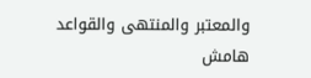والمعتبر والمنتهى والقواعد
هامش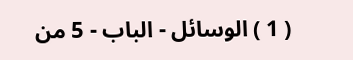( 1 ) الوسائل - الباب - 5 من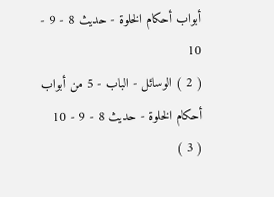أبواب أحكام الخلوة - حديث 8 - 9 - 10
( 2 ) الوسائل - الباب - 5 من أبواب أحكام الخلوة - حديث 8 - 9 - 10
( 3 )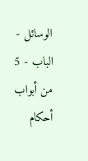الوسائل - الباب - 5 من أبواب أحكام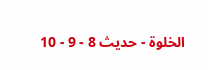الخلوة - حديث 8 - 9 - 10